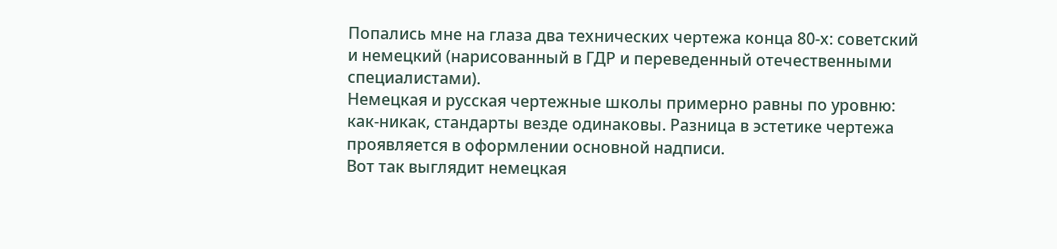Попались мне на глаза два технических чертежа конца 80-х: советский и немецкий (нарисованный в ГДР и переведенный отечественными специалистами).
Немецкая и русская чертежные школы примерно равны по уровню: как-никак, стандарты везде одинаковы. Разница в эстетике чертежа проявляется в оформлении основной надписи.
Вот так выглядит немецкая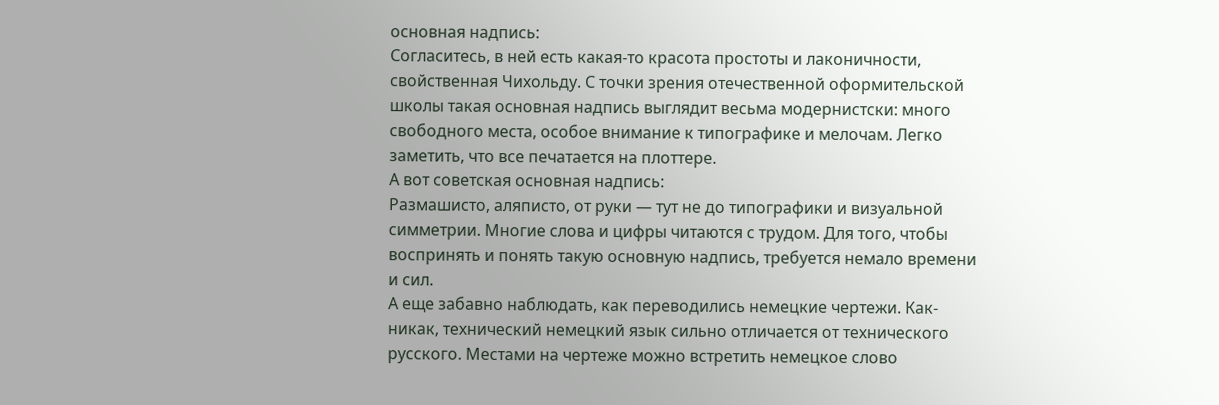основная надпись:
Согласитесь, в ней есть какая-то красота простоты и лаконичности, свойственная Чихольду. С точки зрения отечественной оформительской школы такая основная надпись выглядит весьма модернистски: много свободного места, особое внимание к типографике и мелочам. Легко заметить, что все печатается на плоттере.
А вот советская основная надпись:
Размашисто, аляписто, от руки — тут не до типографики и визуальной симметрии. Многие слова и цифры читаются с трудом. Для того, чтобы воспринять и понять такую основную надпись, требуется немало времени и сил.
А еще забавно наблюдать, как переводились немецкие чертежи. Как-никак, технический немецкий язык сильно отличается от технического русского. Местами на чертеже можно встретить немецкое слово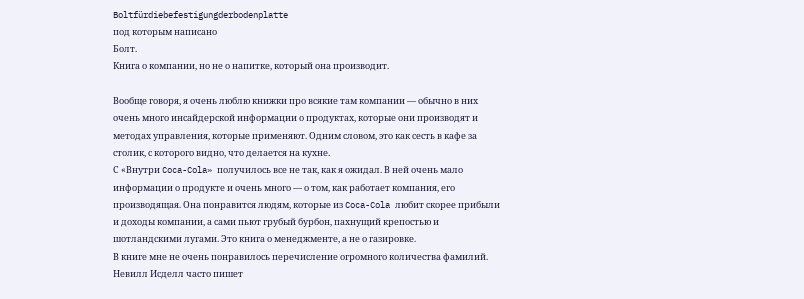Boltfürdiebefestigungderbodenplatte
под которым написано
Болт.
Книга о компании, но не о напитке, который она производит.

Вообще говоря, я очень люблю книжки про всякие там компании — обычно в них очень много инсайдерской информации о продуктах, которые они производят и методах управления, которые применяют. Одним словом, это как сесть в кафе за столик, с которого видно, что делается на кухне.
С «Внутри Coca-Cola» получилось все не так, как я ожидал. В ней очень мало информации о продукте и очень много — о том, как работает компания, его производящая. Она понравится людям, которые из Coca-Cola любит скорее прибыли и доходы компании, а сами пьют грубый бурбон, пахнущий крепостью и шотландскими лугами. Это книга о менеджменте, а не о газировке.
В книге мне не очень понравилось перечисление огромного количества фамилий. Невилл Исделл часто пишет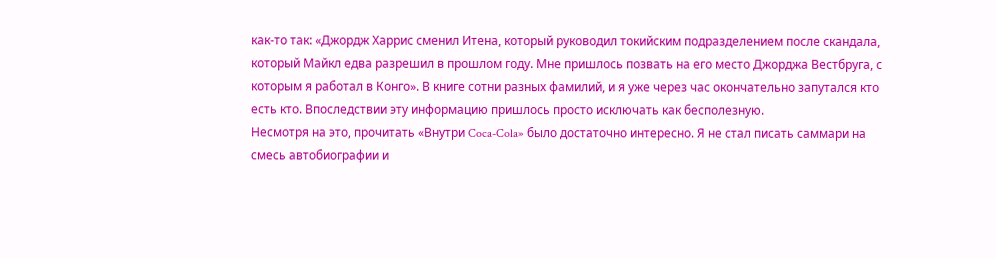как-то так: «Джордж Харрис сменил Итена, который руководил токийским подразделением после скандала, который Майкл едва разрешил в прошлом году. Мне пришлось позвать на его место Джорджа Вестбруга, с которым я работал в Конго». В книге сотни разных фамилий, и я уже через час окончательно запутался кто есть кто. Впоследствии эту информацию пришлось просто исключать как бесполезную.
Несмотря на это, прочитать «Внутри Coca-Cola» было достаточно интересно. Я не стал писать саммари на смесь автобиографии и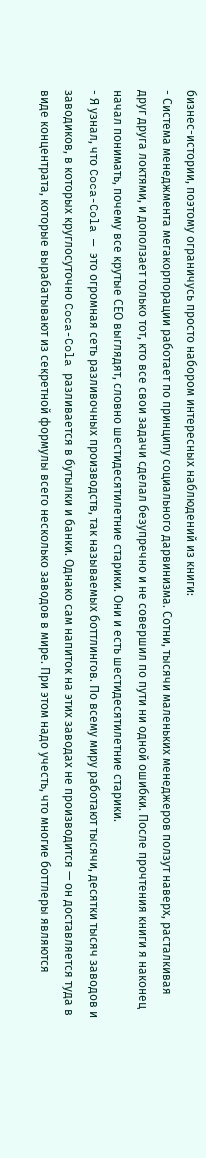бизнес-истории, поэтому ограничусь просто набором интересных наблюдений из книги:
- Система менеджмента мегакорпорации работает по принципу социального дарвинизма. Сотни, тысячи маленьких менеджеров ползут наверх, расталкивая друг друга локтями, и доползает только тот, кто все свои задачи сделал безупречно и не совершил по пути ни одной ошибки. После прочтения книги я наконец начал понимать, почему все крутые СЕО выглядят, словно шестидесятилетние старики. Они и есть шестидесятилетние старики.
- Я узнал, что Coca-Cola — это огромная сеть разливочных производств, так называемых боттлингов. По всему миру работают тысячи, десятки тысяч заводов и заводиков, в которых круглосуточно Coca-Cola разливается в бутылки и банки. Однако сам напиток на этих заводах не производится — он доставляется туда в виде концентрата, которые вырабатывают из секретной формулы всего несколько заводов в мире. При этом надо учесть, что многие боттлеры являются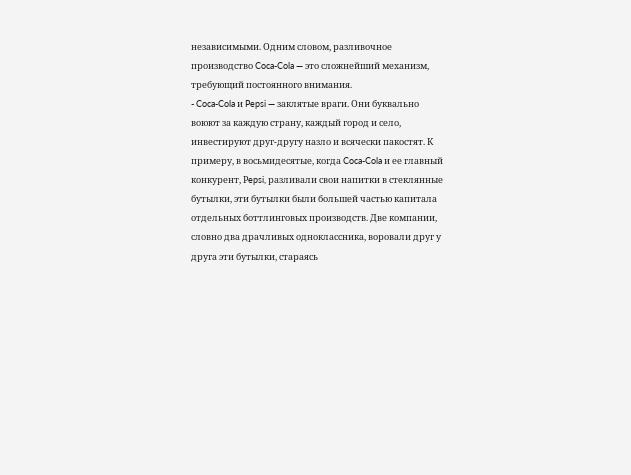независимыми. Одним словом, разливочное производство Coca-Cola — это сложнейший механизм, требующий постоянного внимания.
- Coca-Cola и Pepsi — заклятые враги. Они буквально воюют за каждую страну, каждый город и село, инвестируют друг-другу назло и всячески пакостят. К примеру, в восьмидесятые, когда Coca-Cola и ее главный конкурент, Рepsi, разливали свои напитки в стеклянные бутылки, эти бутылки были большей частью капитала отдельных боттлинговых производств. Две компании, словно два драчливых одноклассника, воровали друг у друга эти бутылки, стараясь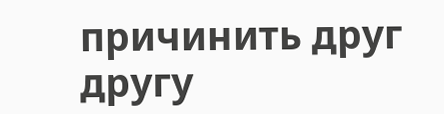причинить друг другу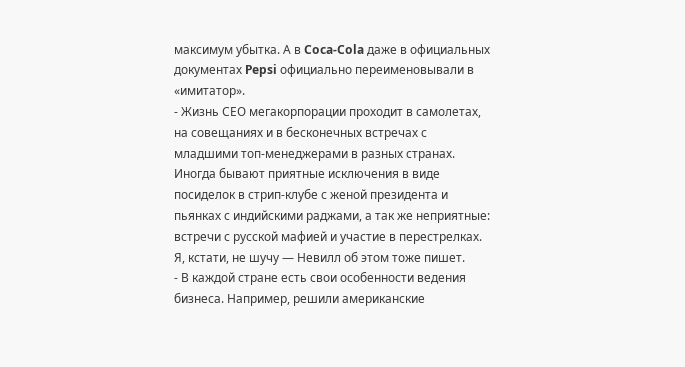максимум убытка. А в Coca-Cola даже в официальных документах Pepsi официально переименовывали в «имитатор».
- Жизнь СЕО мегакорпорации проходит в самолетах, на совещаниях и в бесконечных встречах с младшими топ-менеджерами в разных странах. Иногда бывают приятные исключения в виде посиделок в стрип-клубе с женой президента и пьянках с индийскими раджами, а так же неприятные: встречи с русской мафией и участие в перестрелках. Я, кстати, не шучу — Невилл об этом тоже пишет.
- В каждой стране есть свои особенности ведения бизнеса. Например, решили американские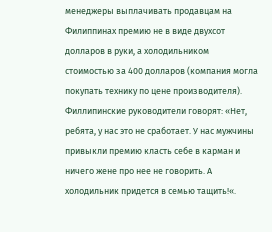менеджеры выплачивать продавцам на Филиппинах премию не в виде двухсот долларов в руки, а холодильником стоимостью за 400 долларов (компания могла покупать технику по цене производителя). Филлипинские руководители говорят: «Нет, ребята, у нас это не сработает. У нас мужчины привыкли премию класть себе в карман и ничего жене про нее не говорить. А холодильник придется в семью тащить!«.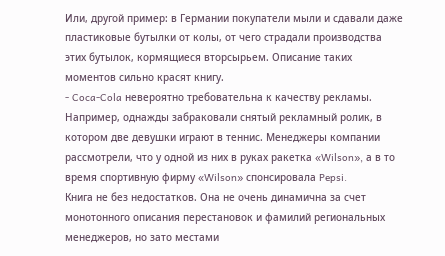Или, другой пример: в Германии покупатели мыли и сдавали даже пластиковые бутылки от колы, от чего страдали производства этих бутылок, кормящиеся вторсырьем. Описание таких моментов сильно красят книгу.
- Coca-Cola невероятно требовательна к качеству рекламы. Например, однажды забраковали снятый рекламный ролик, в котором две девушки играют в теннис. Менеджеры компании рассмотрели, что у одной из них в руках ракетка «Wilson», а в то время спортивную фирму «Wilson» спонсировала Pepsi.
Книга не без недостатков. Она не очень динамична за счет монотонного описания перестановок и фамилий региональных менеджеров, но зато местами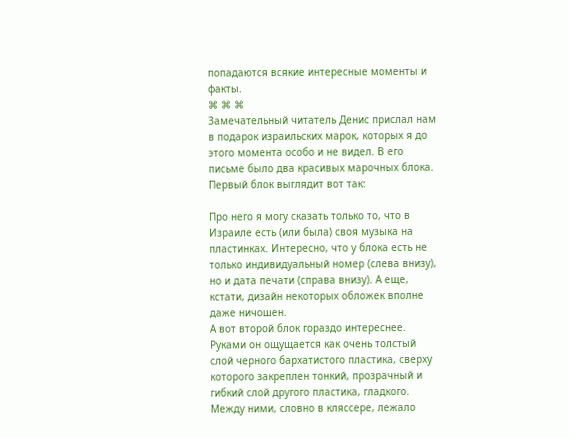попадаются всякие интересные моменты и факты.
⌘ ⌘ ⌘
Замечательный читатель Денис прислал нам в подарок израильских марок, которых я до этого момента особо и не видел. В его письме было два красивых марочных блока.
Первый блок выглядит вот так:

Про него я могу сказать только то, что в Израиле есть (или была) своя музыка на пластинках. Интересно, что у блока есть не только индивидуальный номер (слева внизу), но и дата печати (справа внизу). А еще, кстати, дизайн некоторых обложек вполне даже ничошен.
А вот второй блок гораздо интереснее. Руками он ощущается как очень толстый слой черного бархатистого пластика, сверху которого закреплен тонкий, прозрачный и гибкий слой другого пластика, гладкого. Между ними, словно в кляссере, лежало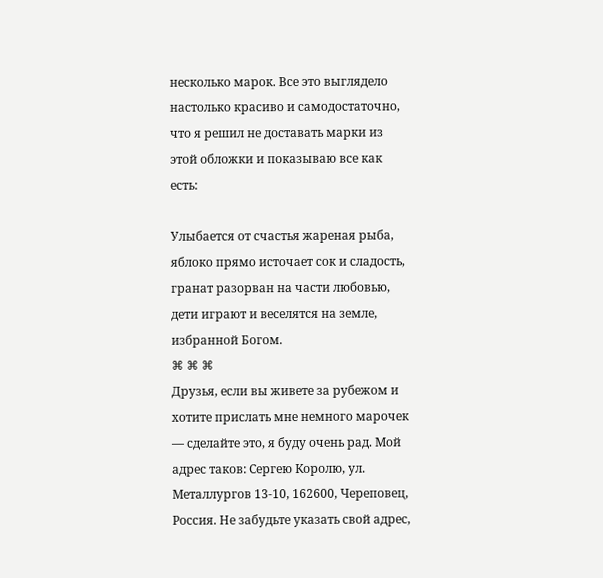несколько марок. Все это выглядело настолько красиво и самодостаточно, что я решил не доставать марки из этой обложки и показываю все как есть:

Улыбается от счастья жареная рыба, яблоко прямо источает сок и сладость, гранат разорван на части любовью, дети играют и веселятся на земле, избранной Богом.
⌘ ⌘ ⌘
Друзья, если вы живете за рубежом и хотите прислать мне немного марочек — сделайте это, я буду очень рад. Мой адрес таков: Сергею Королю, ул. Металлургов 13-10, 162600, Череповец, Россия. Не забудьте указать свой адрес,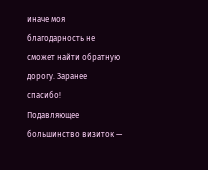иначе моя благодарность не сможет найти обратную дорогу. Заранее спасибо!
Подавляющее большинство визиток —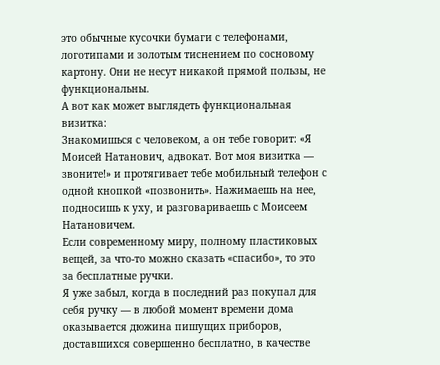это обычные кусочки бумаги с телефонами, логотипами и золотым тиснением по сосновому картону. Они не несут никакой прямой пользы, не функциональны.
А вот как может выглядеть функциональная визитка:
Знакомишься с человеком, а он тебе говорит: «Я Моисей Натанович, адвокат. Вот моя визитка — звоните!» и протягивает тебе мобильный телефон с одной кнопкой «позвонить». Нажимаешь на нее, подносишь к уху, и разговариваешь с Моисеем Натановичем.
Если современному миру, полному пластиковых вещей, за что-то можно сказать «спасибо», то это за бесплатные ручки.
Я уже забыл, когда в последний раз покупал для себя ручку — в любой момент времени дома оказывается дюжина пишущих приборов, доставшихся совершенно бесплатно, в качестве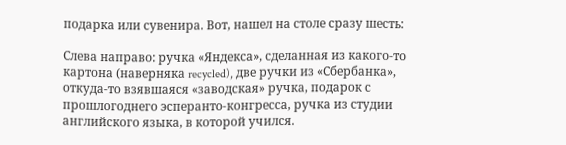подарка или сувенира. Вот, нашел на столе сразу шесть:

Слева направо: ручка «Яндекса», сделанная из какого-то картона (наверняка recycled), две ручки из «Сбербанка», откуда-то взявшаяся «заводская» ручка, подарок с прошлогоднего эсперанто-конгресса, ручка из студии английского языка, в которой учился.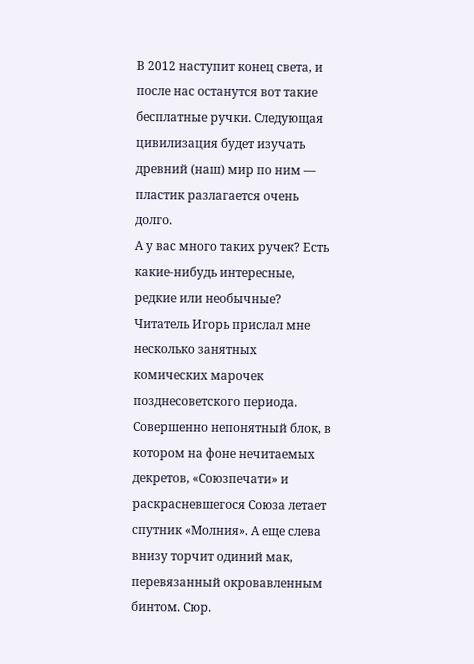В 2012 наступит конец света, и после нас останутся вот такие бесплатные ручки. Следующая цивилизация будет изучать древний (наш) мир по ним — пластик разлагается очень долго.
А у вас много таких ручек? Есть какие-нибудь интересные, редкие или необычные?
Читатель Игорь прислал мне несколько занятных комических марочек позднесоветского периода.
Совершенно непонятный блок, в котором на фоне нечитаемых декретов, «Союзпечати» и раскрасневшегося Союза летает спутник «Молния». А еще слева внизу торчит одиний мак, перевязанный окровавленным бинтом. Сюр.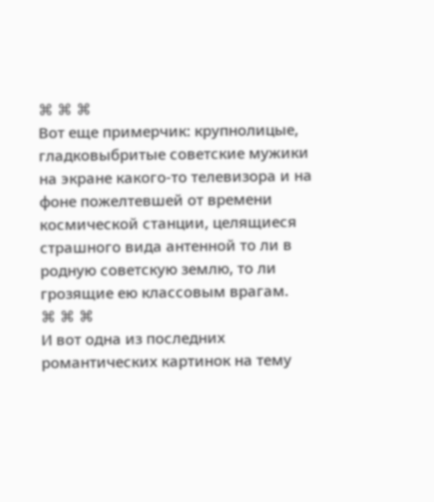⌘ ⌘ ⌘
Вот еще примерчик: крупнолицые, гладковыбритые советские мужики на экране какого-то телевизора и на фоне пожелтевшей от времени космической станции, целящиеся страшного вида антенной то ли в родную советскую землю, то ли грозящие ею классовым врагам.
⌘ ⌘ ⌘
И вот одна из последних романтических картинок на тему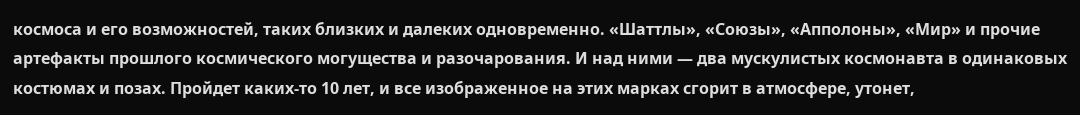космоса и его возможностей, таких близких и далеких одновременно. «Шаттлы», «Союзы», «Апполоны», «Мир» и прочие артефакты прошлого космического могущества и разочарования. И над ними — два мускулистых космонавта в одинаковых костюмах и позах. Пройдет каких-то 10 лет, и все изображенное на этих марках сгорит в атмосфере, утонет,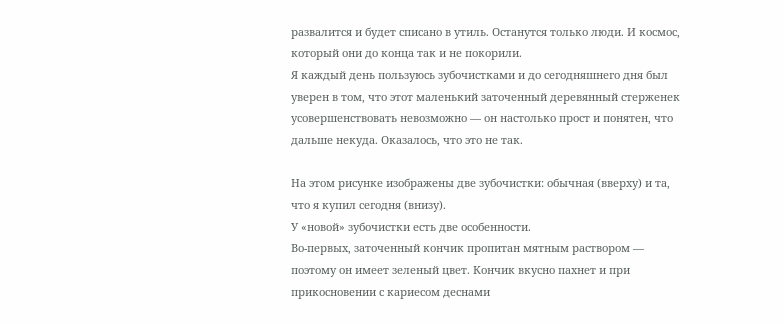развалится и будет списано в утиль. Останутся только люди. И космос, который они до конца так и не покорили.
Я каждый день пользуюсь зубочистками и до сегодняшнего дня был уверен в том, что этот маленький заточенный деревянный стерженек усовершенствовать невозможно — он настолько прост и понятен, что дальше некуда. Оказалось, что это не так.

На этом рисунке изображены две зубочистки: обычная (вверху) и та, что я купил сегодня (внизу).
У «новой» зубочистки есть две особенности.
Во-первых, заточенный кончик пропитан мятным раствором — поэтому он имеет зеленый цвет. Кончик вкусно пахнет и при прикосновении с кариесом деснами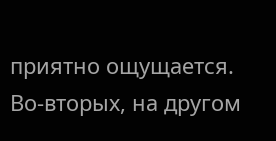приятно ощущается.
Во-вторых, на другом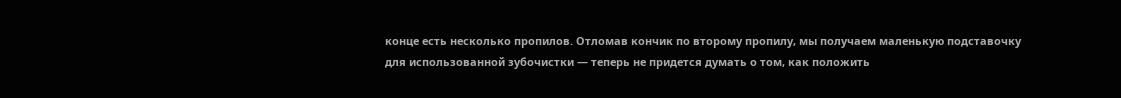конце есть несколько пропилов. Отломав кончик по второму пропилу, мы получаем маленькую подставочку для использованной зубочистки — теперь не придется думать о том, как положить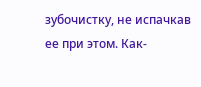зубочистку, не испачкав ее при этом. Как-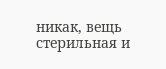никак, вещь стерильная и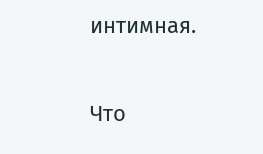интимная.

Что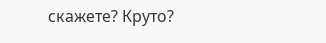скажете? Круто?